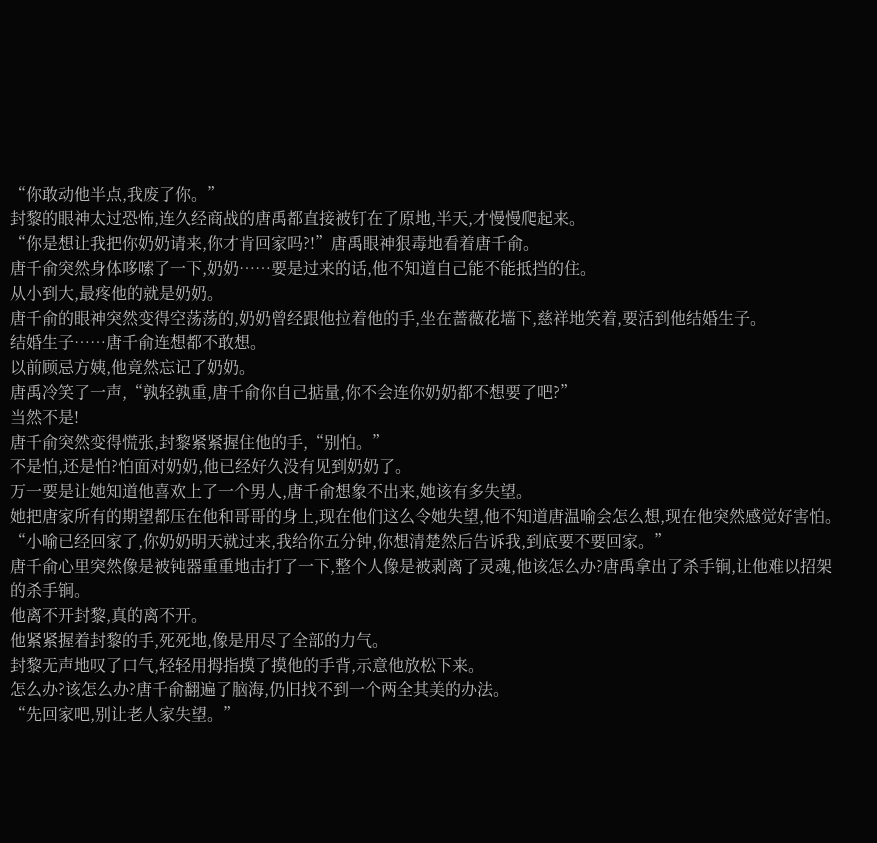“你敢动他半点,我废了你。”
封黎的眼神太过恐怖,连久经商战的唐禹都直接被钉在了原地,半天,才慢慢爬起来。
“你是想让我把你奶奶请来,你才肯回家吗?!”唐禹眼神狠毒地看着唐千俞。
唐千俞突然身体哆嗦了一下,奶奶……要是过来的话,他不知道自己能不能抵挡的住。
从小到大,最疼他的就是奶奶。
唐千俞的眼神突然变得空荡荡的,奶奶曾经跟他拉着他的手,坐在蔷薇花墙下,慈祥地笑着,要活到他结婚生子。
结婚生子……唐千俞连想都不敢想。
以前顾忌方姨,他竟然忘记了奶奶。
唐禹冷笑了一声,“孰轻孰重,唐千俞你自己掂量,你不会连你奶奶都不想要了吧?”
当然不是!
唐千俞突然变得慌张,封黎紧紧握住他的手,“别怕。”
不是怕,还是怕?怕面对奶奶,他已经好久没有见到奶奶了。
万一要是让她知道他喜欢上了一个男人,唐千俞想象不出来,她该有多失望。
她把唐家所有的期望都压在他和哥哥的身上,现在他们这么令她失望,他不知道唐温喻会怎么想,现在他突然感觉好害怕。
“小喻已经回家了,你奶奶明天就过来,我给你五分钟,你想清楚然后告诉我,到底要不要回家。”
唐千俞心里突然像是被钝器重重地击打了一下,整个人像是被剥离了灵魂,他该怎么办?唐禹拿出了杀手锏,让他难以招架的杀手锏。
他离不开封黎,真的离不开。
他紧紧握着封黎的手,死死地,像是用尽了全部的力气。
封黎无声地叹了口气,轻轻用拇指摸了摸他的手背,示意他放松下来。
怎么办?该怎么办?唐千俞翻遍了脑海,仍旧找不到一个两全其美的办法。
“先回家吧,别让老人家失望。”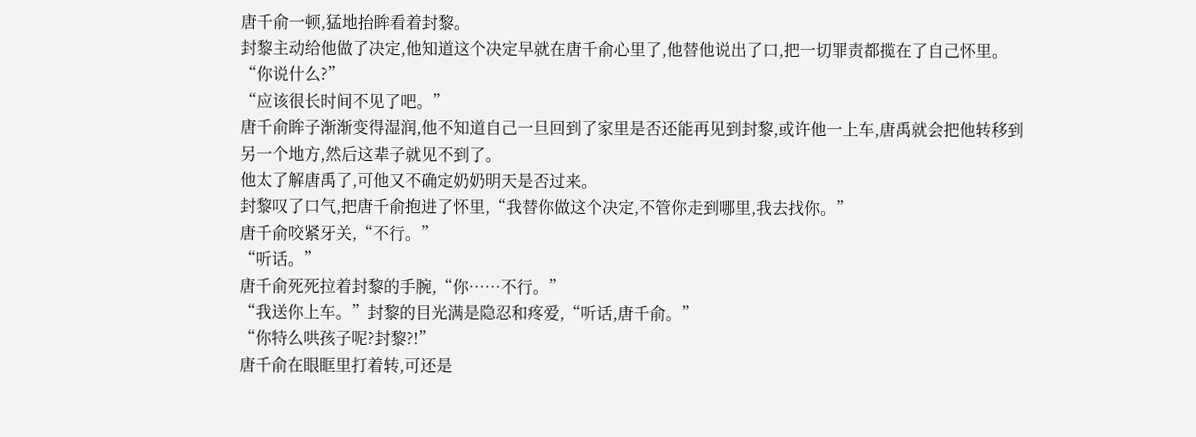唐千俞一顿,猛地抬眸看着封黎。
封黎主动给他做了决定,他知道这个决定早就在唐千俞心里了,他替他说出了口,把一切罪责都揽在了自己怀里。
“你说什么?”
“应该很长时间不见了吧。”
唐千俞眸子渐渐变得湿润,他不知道自己一旦回到了家里是否还能再见到封黎,或许他一上车,唐禹就会把他转移到另一个地方,然后这辈子就见不到了。
他太了解唐禹了,可他又不确定奶奶明天是否过来。
封黎叹了口气,把唐千俞抱进了怀里,“我替你做这个决定,不管你走到哪里,我去找你。”
唐千俞咬紧牙关,“不行。”
“听话。”
唐千俞死死拉着封黎的手腕,“你……不行。”
“我送你上车。”封黎的目光满是隐忍和疼爱,“听话,唐千俞。”
“你特么哄孩子呢?封黎?!”
唐千俞在眼眶里打着转,可还是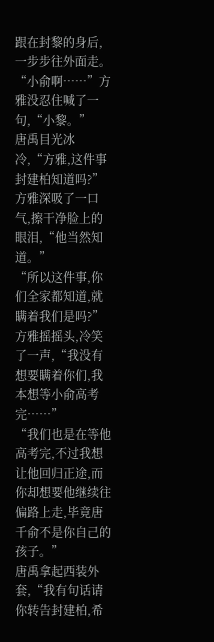跟在封黎的身后,一步步往外面走。
“小俞啊……”方雅没忍住喊了一句,“小黎。”
唐禹目光冰冷,“方雅,这件事封建柏知道吗?”
方雅深吸了一口气,擦干净脸上的眼泪,“他当然知道。”
“所以这件事,你们全家都知道,就瞒着我们是吗?”
方雅摇摇头,冷笑了一声,“我没有想要瞒着你们,我本想等小俞高考完……”
“我们也是在等他高考完,不过我想让他回归正途,而你却想要他继续往偏路上走,毕竟唐千俞不是你自己的孩子。”
唐禹拿起西装外套,“我有句话请你转告封建柏,希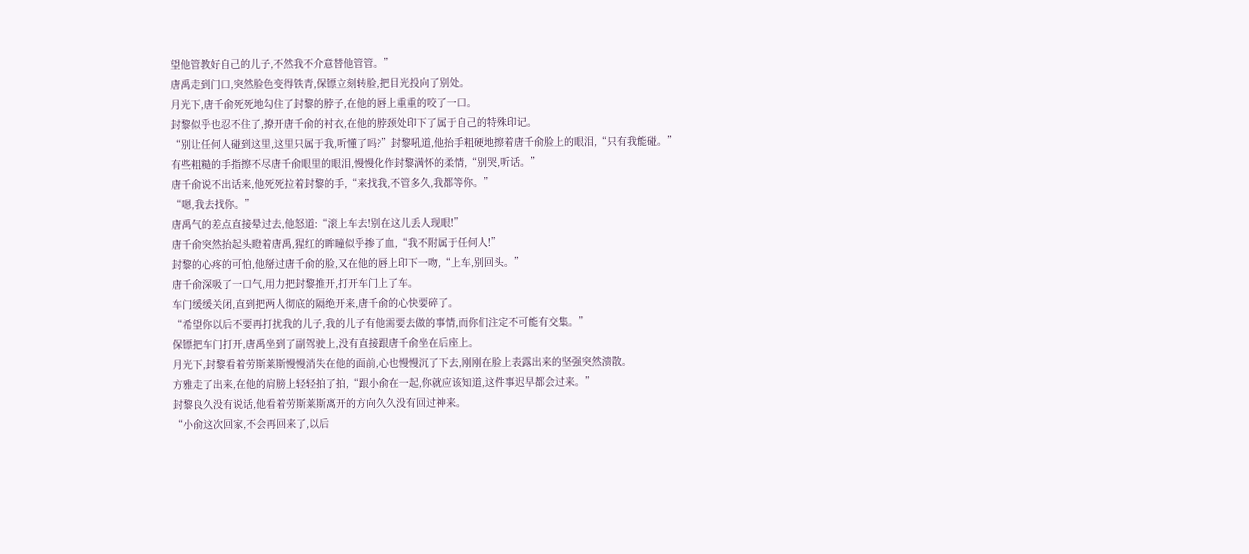望他管教好自己的儿子,不然我不介意替他管管。”
唐禹走到门口,突然脸色变得铁青,保镖立刻转脸,把目光投向了别处。
月光下,唐千俞死死地勾住了封黎的脖子,在他的唇上重重的咬了一口。
封黎似乎也忍不住了,撩开唐千俞的衬衣,在他的脖颈处印下了属于自己的特殊印记。
“别让任何人碰到这里,这里只属于我,听懂了吗?”封黎吼道,他抬手粗硬地擦着唐千俞脸上的眼泪,“只有我能碰。”
有些粗糙的手指擦不尽唐千俞眼里的眼泪,慢慢化作封黎满怀的柔情,“别哭,听话。”
唐千俞说不出话来,他死死拉着封黎的手,“来找我,不管多久,我都等你。”
“嗯,我去找你。”
唐禹气的差点直接晕过去,他怒道:“滚上车去!别在这儿丢人现眼!”
唐千俞突然抬起头瞪着唐禹,猩红的眸瞳似乎掺了血,“我不附属于任何人!”
封黎的心疼的可怕,他掰过唐千俞的脸,又在他的唇上印下一吻,“上车,别回头。”
唐千俞深吸了一口气,用力把封黎推开,打开车门上了车。
车门缓缓关闭,直到把两人彻底的隔绝开来,唐千俞的心快要碎了。
“希望你以后不要再打扰我的儿子,我的儿子有他需要去做的事情,而你们注定不可能有交集。”
保镖把车门打开,唐禹坐到了副驾驶上,没有直接跟唐千俞坐在后座上。
月光下,封黎看着劳斯莱斯慢慢消失在他的面前,心也慢慢沉了下去,刚刚在脸上表露出来的坚强突然溃散。
方雅走了出来,在他的肩膀上轻轻拍了拍,“跟小俞在一起,你就应该知道,这件事迟早都会过来。”
封黎良久没有说话,他看着劳斯莱斯离开的方向久久没有回过神来。
“小俞这次回家,不会再回来了,以后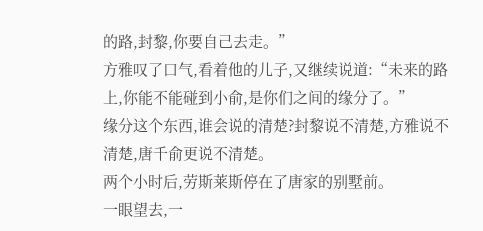的路,封黎,你要自己去走。”
方雅叹了口气,看着他的儿子,又继续说道:“未来的路上,你能不能碰到小俞,是你们之间的缘分了。”
缘分这个东西,谁会说的清楚?封黎说不清楚,方雅说不清楚,唐千俞更说不清楚。
两个小时后,劳斯莱斯停在了唐家的别墅前。
一眼望去,一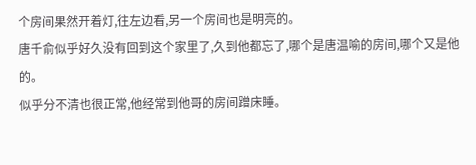个房间果然开着灯,往左边看,另一个房间也是明亮的。
唐千俞似乎好久没有回到这个家里了,久到他都忘了,哪个是唐温喻的房间,哪个又是他的。
似乎分不清也很正常,他经常到他哥的房间蹭床睡。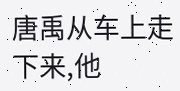唐禹从车上走下来,他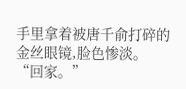手里拿着被唐千俞打碎的金丝眼镜,脸色惨淡。
“回家。”